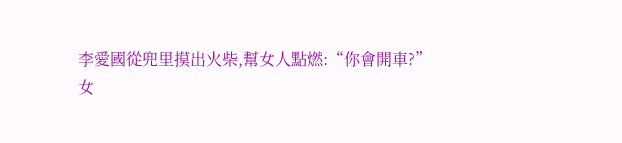李愛國從兜里摸出火柴,幫女人點燃:“你會開車?”
女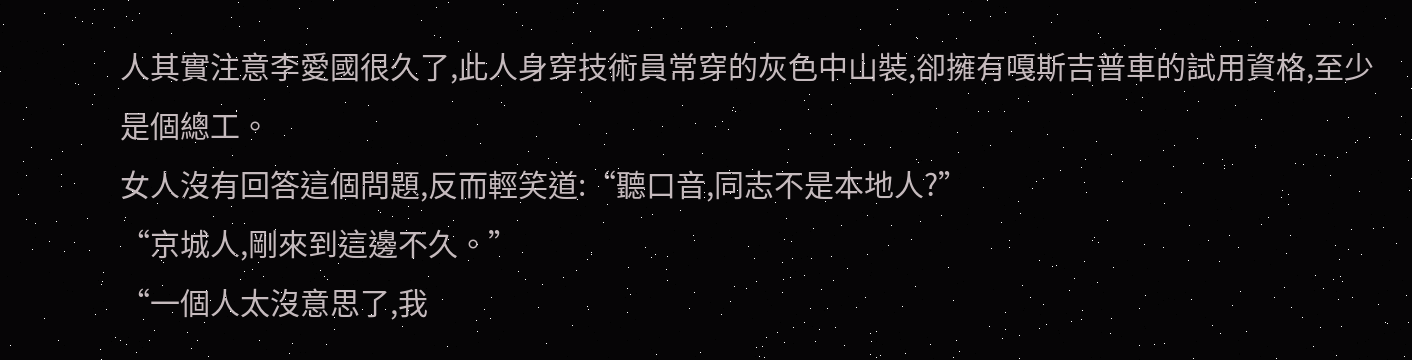人其實注意李愛國很久了,此人身穿技術員常穿的灰色中山裝,卻擁有嘎斯吉普車的試用資格,至少是個總工。
女人沒有回答這個問題,反而輕笑道:“聽口音,同志不是本地人?”
“京城人,剛來到這邊不久。”
“一個人太沒意思了,我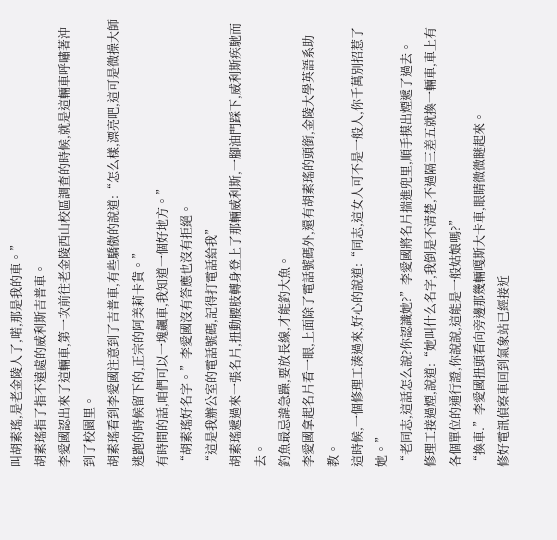叫胡素瑤,是老金陵人了,喏,那是我的車。”
胡素瑤指了指不遠處的威利斯吉普車。
李愛國認出來了這輛車,第一次前往老金陵西山校區調查的時候,就是這輛車呼嘯著沖到了校園里。
胡素瑤看到李愛國注意到了吉普車,有些驕傲的說道:“怎么樣,漂亮吧,這可是微操大師逃跑的時候留下的,正宗的阿美莉卡貨。”
有時間的話,咱們可以一塊飆車,我知道一個好地方。”
“胡素瑤好名字。”李愛國沒有答應也沒有拒絕。
“這是我辦公室的電話號碼,記得打電話給我”
胡素瑤遞過來一張名片,扭動腰肢轉身登上了那輛威利斯,一腳油門踩下,威利斯疾馳而去。
釣魚最忌諱急躁,要放長線,才能釣大魚。
李愛國拿起名片看一眼,上面除了電話號碼外,還有胡素瑤的頭銜,金陵大學英語系助教。
這時候,一個修理工湊過來,好心的說道:“同志,這女人可不是一般人,你千萬別招惹了她。”
“老同志,這話怎么說?你認識她?”李愛國將名片揣進兜里,順手摸出煙遞了過去。
修理工接過煙,說道:“她叫什么名字,我倒是不清楚,不過隔三差五就換一輛車,車上有各個單位的通行證,你說說,這能是一般姑娘嗎?”
“換車.”李愛國扭頭看向旁邊那幾輛嘎斯大卡車,眼睛微微瞇起來。
修好電訊偵察車回到氣象站已經接近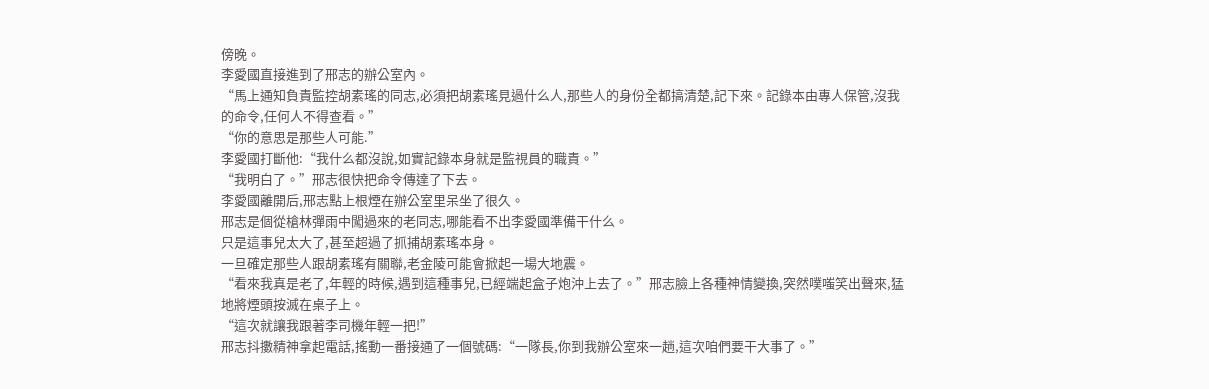傍晚。
李愛國直接進到了邢志的辦公室內。
“馬上通知負責監控胡素瑤的同志,必須把胡素瑤見過什么人,那些人的身份全都搞清楚,記下來。記錄本由專人保管,沒我的命令,任何人不得查看。”
“你的意思是那些人可能.”
李愛國打斷他:“我什么都沒說,如實記錄本身就是監視員的職責。”
“我明白了。”邢志很快把命令傳達了下去。
李愛國離開后,邢志點上根煙在辦公室里呆坐了很久。
邢志是個從槍林彈雨中闖過來的老同志,哪能看不出李愛國準備干什么。
只是這事兒太大了,甚至超過了抓捕胡素瑤本身。
一旦確定那些人跟胡素瑤有關聯,老金陵可能會掀起一場大地震。
“看來我真是老了,年輕的時候,遇到這種事兒,已經端起盒子炮沖上去了。”邢志臉上各種神情變換,突然噗嗤笑出聲來,猛地將煙頭按滅在桌子上。
“這次就讓我跟著李司機年輕一把!”
邢志抖擻精神拿起電話,搖動一番接通了一個號碼:“一隊長,你到我辦公室來一趟,這次咱們要干大事了。”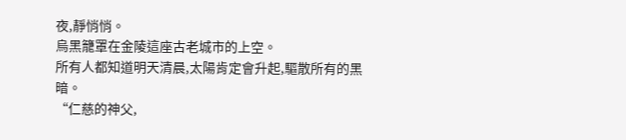夜,靜悄悄。
烏黑籠罩在金陵這座古老城市的上空。
所有人都知道明天清晨,太陽肯定會升起,驅散所有的黑暗。
“仁慈的神父,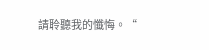請聆聽我的懺悔。“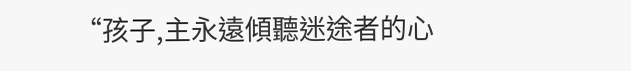“孩子,主永遠傾聽迷途者的心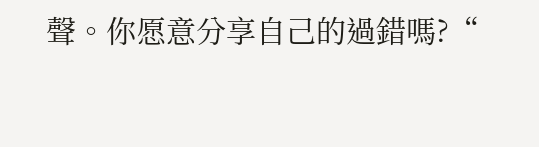聲。你愿意分享自己的過錯嗎?“